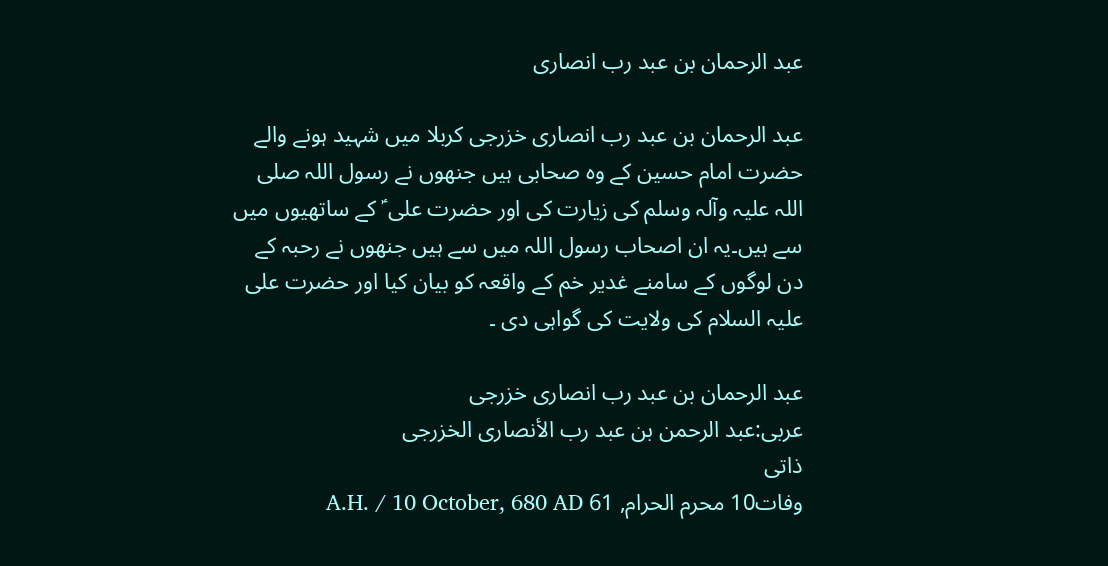عبد الرحمان بن عبد رب انصاری

عبد الرحمان بن عبد رب انصاری خزرجی کربلا میں شہید ہونے والے حضرت امام حسین کے وہ صحابی ہیں جنھوں نے رسول اللہ صلی اللہ علیہ وآلہ وسلم کی زیارت کی اور حضرت علی ؑ کے ساتھیوں میں سے ہیں۔یہ ان اصحاب رسول اللہ میں سے ہیں جنھوں نے رحبہ کے دن لوگوں کے سامنے غدیر خم کے واقعہ کو بیان کیا اور حضرت علی علیہ السلام کی ولایت کی گواہی دی ۔

عبد الرحمان بن عبد رب انصاری خزرجی
عربی:عبد الرحمن بن عبد رب الأنصاری الخزرجی
ذاتی
وفات10 محرم الحرام, 61 A.H. / 10 October, 680 AD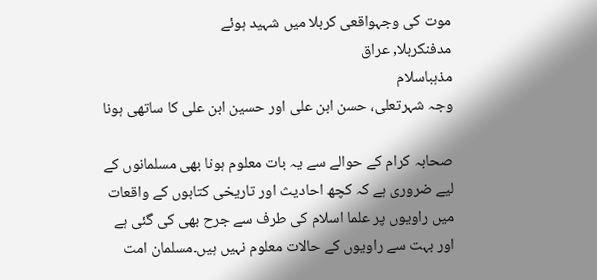موت کی وجہواقعی کربلا میں شہید ہوئے
مدفنکربلا, عراق
مذہباسلام
وجہ شہرتعلی، حسن ابن علی اور حسین ابن علی کا ساتھی ہونا

صحابہ کرام کے حوالے سے یہ بات معلوم ہونا بھی مسلمانوں کے لیے ضروری ہے کہ کچھ احادیث اور تاریخی کتابوں کے واقعات میں راویوں پر علما اسلام کی طرف سے جرح بھی کی گئی ہے اور بہت سے راویوں کے حالات معلوم نہیں ہیں۔مسلمان امت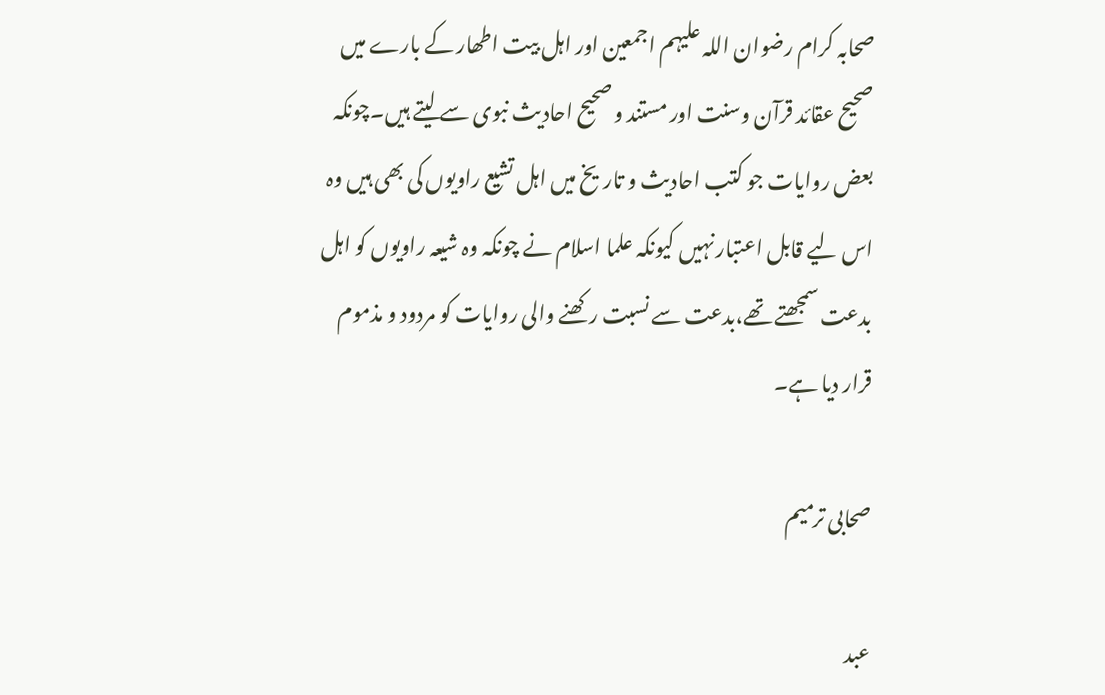صحابہ کرام رضوان اللہ علیہم اجمعین اور اہل بیت اطھار کے بارے میں صحیح عقائد قرآن وسنت اور مستند و صحیح احادیث نبوی سے لیتے ہیں۔چونکہ بعض روایات جو کتب احادیث و تاریخ میں اہل تشیع راویوں کی بھی ہیں وہ اس لیے قابل اعتبار نہیں کیونکہ علما اسلام نے چونکہ وہ شیعہ راویوں کو اہل بدعت سمجھتے تھے،بدعت سے نسبت رکھنے والی روایات کو مردود و مذموم قرار دیا ہے۔

صحابی ترمیم

عبد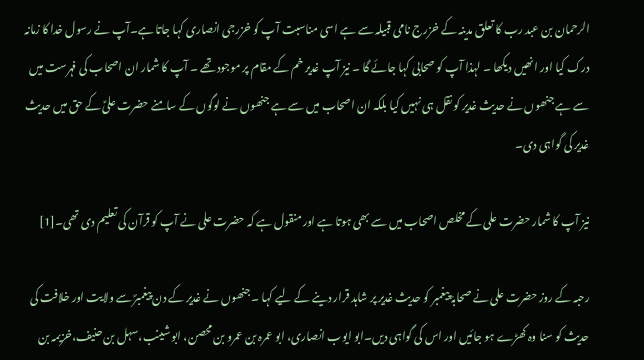الرحمان بن عبد رب کا تعلق مدینہ کے خزرج نامی قبیلہ سے ہے اسی مناسبت آپ کو خزرجی انصاری کہا جاتا ہے۔آپ نے رسول خدا کا زمانہ درک کیا اور انھیں دیکھا ۔ لہذا آپ کو صحابی کہا جائے گا ۔ نیز آپ غدیر خم کے مقام پر موجود تھے ۔ آپ کا شمار ان اصحاب کی فہرست میں سے ہے جنھوں نے حدیث غدیر کو نقل ہی نہیں کیا بلکہ ان اصحاب میں سے ہے جنھوں نے لوگوں کے سامنے حضرت علیؑ کے حق میں حدیث غدیر کی گواہی دی۔

نیز آپ کا شمار حضرت علی کے مخلص اصحاب میں سے بھی ہوتا ہے اور منقول ہے کہ حضرت علی نے آپ کو قرآن کی تعلیم دی تھی۔[1]

رحبہ کے روز حضرت علی نے صحابۂ پیغمبر کو حدیث غدیر پر شاہد قرار دینے کے لیے کہا ۔ جنھوں نے غدیر کے دن پیغمبرؐ سے ولایت اور خلافت کی حدیث کو سنا وہ کھڑے ہو جائیں اور اس کی گواہی دیں۔ابو ایوب انصاری، ابو عمرہ بن عمرو بن محصن، ابو شینب،سہل بن حنیف،خزیمہ بن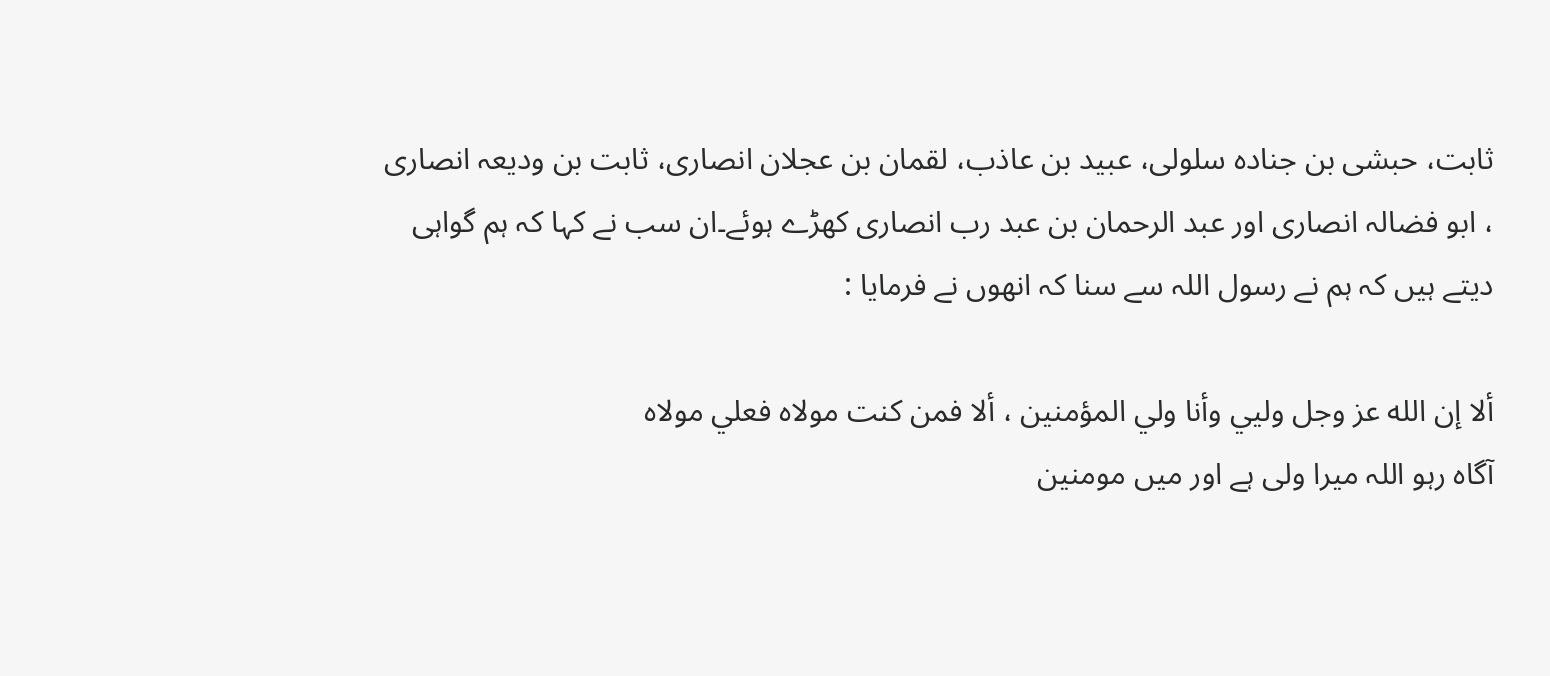ثابت، حبشی بن جنادہ سلولی، عبید بن عاذب، لقمان بن عجلان انصاری، ثابت بن ودیعہ انصاری ، ابو فضالہ انصاری اور عبد الرحمان بن عبد رب انصاری کھڑے ہوئے۔ان سب نے کہا کہ ہم گواہی دیتے ہیں کہ ہم نے رسول اللہ سے سنا کہ انھوں نے فرمایا :

ألا إن الله عز وجل وليي وأنا ولي المؤمنين ، ألا فمن كنت مولاه فعلي مولاه
آگاہ رہو اللہ میرا ولی ہے اور میں مومنین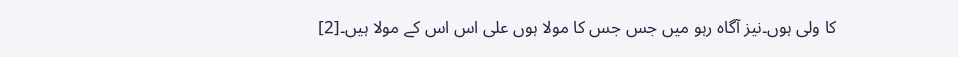کا ولی ہوں۔نیز آگاہ رہو میں جس جس کا مولا ہوں علی اس اس کے مولا ہیں۔[2]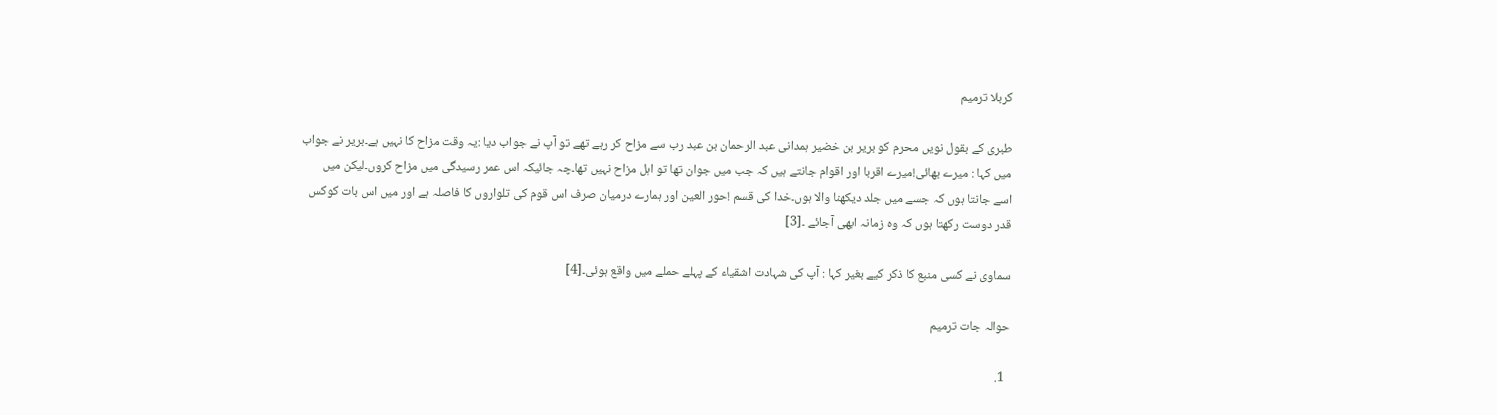کربلا ترمیم

طبری کے بقول نویں محرم کو بریر بن خضیر ہمدانی عبد الرحمان بن عبد رب سے مزاح کر رہے تھے تو آپ نے جواب دیا :یہ وقت مزاح کا نہیں ہے۔بریر نے جواب میں کہا : میرے بھائی!میرے اقربا اور اقوام جانتے ہیں کہ جب میں جوان تھا تو اہل مزاح نہیں تھا۔چہ جائیکہ اس عمر رسیدگی میں مزاح کروں۔لیکن میں اسے جانتا ہوں کہ جسے میں جلد دیکھنا والا ہوں۔خدا کی قسم !حور العین اور ہمارے درمیان صرف اس قوم کی تلواروں کا فاصلہ ہے اور میں اس بات کوکس قدر دوست رکھتا ہوں کہ وہ زمانہ ابھی آجائے ۔[3]

سماوی نے کسی منبع کا ذکر کیے بغیر کہا : آپ کی شہادت اشقیاء کے پہلے حملے میں واقع ہوئی۔[4]

حوالہ جات ترمیم

  1.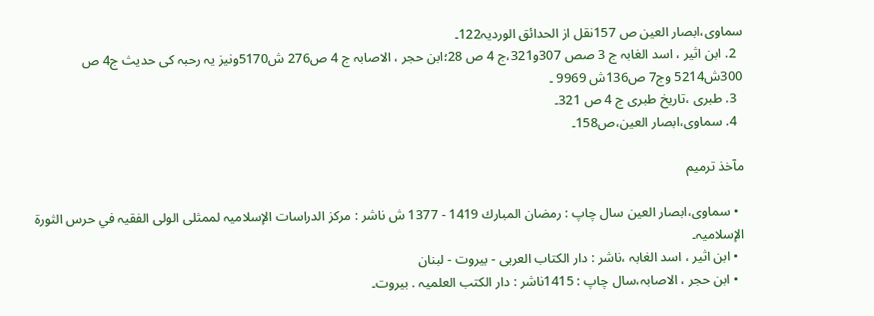سماوی،ابصار العین ص 157نقل از الحدائق الوردیہ122۔
  2. ابن اثیر ، اسد الغابہ ج 3 صص 307و321،ج 4 ص 28؛ابن حجر ، الاصابہ ج 4 ص276 ش5170ونیز یہ رحبہ کی حدیث ج4 ص 300ش5214 وج7 ص136ش 9969 ۔
  3. طبری ،تاریخ طبری ج 4 ص 321۔
  4. سماوی،ابصار العین،ص158۔

مآخذ ترمیم

  • سماوی،ابصار العین سال چاپ : رمضان المبارك 1419 - 1377 ش ناشر : مركز الدراسات الإسلامیہ لممثلی الولی الفقيہ في حرس الثورة الإسلاميہ۔
  • ابن اثیر ، اسد الغابہ ،ناشر : دار الكتاب العربی - بيروت - لبنان
  • ابن حجر ، الاصابہ،سال چاپ : 1415ناشر : دار الكتب العلمیہ . بيروت۔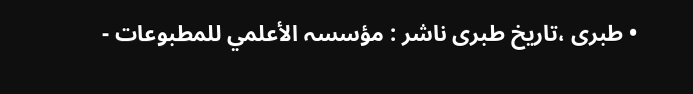• طبری ،تاریخ طبری ناشر : مؤسسہ الأعلمي للمطبوعات -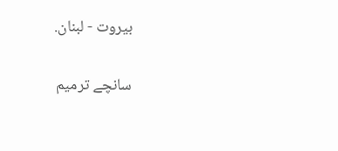بيروت - لبنان.

سانچے ترمیم